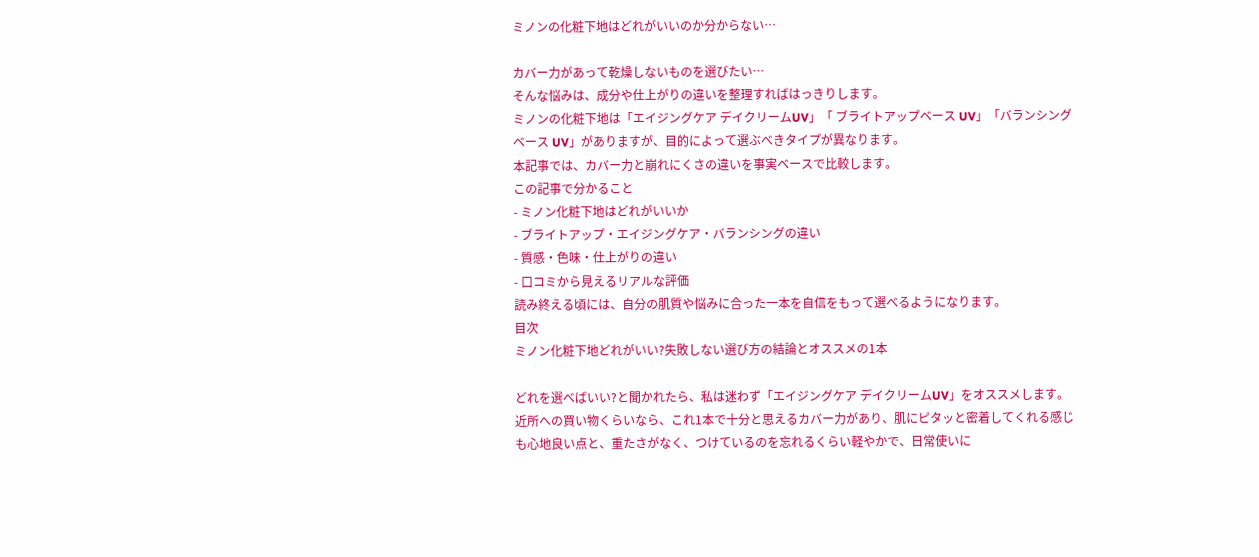ミノンの化粧下地はどれがいいのか分からない…

カバー力があって乾燥しないものを選びたい…
そんな悩みは、成分や仕上がりの違いを整理すればはっきりします。
ミノンの化粧下地は「エイジングケア デイクリームUV」「 ブライトアップベース UV」「バランシングベース UV」がありますが、目的によって選ぶべきタイプが異なります。
本記事では、カバー力と崩れにくさの違いを事実ベースで比較します。
この記事で分かること
- ミノン化粧下地はどれがいいか
- ブライトアップ・エイジングケア・バランシングの違い
- 質感・色味・仕上がりの違い
- 口コミから見えるリアルな評価
読み終える頃には、自分の肌質や悩みに合った一本を自信をもって選べるようになります。
目次
ミノン化粧下地どれがいい?失敗しない選び方の結論とオススメの1本

どれを選べばいい?と聞かれたら、私は迷わず「エイジングケア デイクリームUV」をオススメします。
近所への買い物くらいなら、これ1本で十分と思えるカバー力があり、肌にピタッと密着してくれる感じも心地良い点と、重たさがなく、つけているのを忘れるくらい軽やかで、日常使いに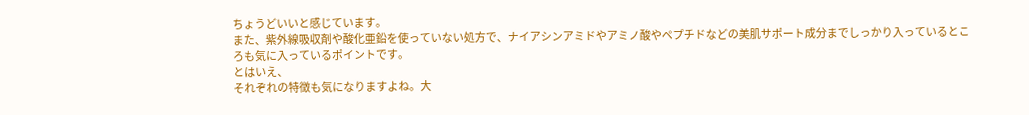ちょうどいいと感じています。
また、紫外線吸収剤や酸化亜鉛を使っていない処方で、ナイアシンアミドやアミノ酸やペプチドなどの美肌サポート成分までしっかり入っているところも気に入っているポイントです。
とはいえ、
それぞれの特徴も気になりますよね。大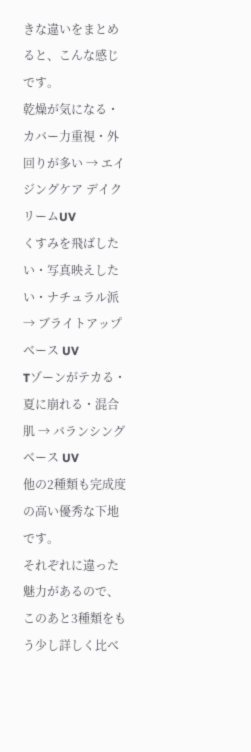きな違いをまとめると、こんな感じです。
乾燥が気になる・カバー力重視・外回りが多い → エイジングケア デイクリームUV
くすみを飛ばしたい・写真映えしたい・ナチュラル派 → ブライトアップベース UV
Tゾーンがテカる・夏に崩れる・混合肌 → バランシングベース UV
他の2種類も完成度の高い優秀な下地です。
それぞれに違った魅力があるので、このあと3種類をもう少し詳しく比べ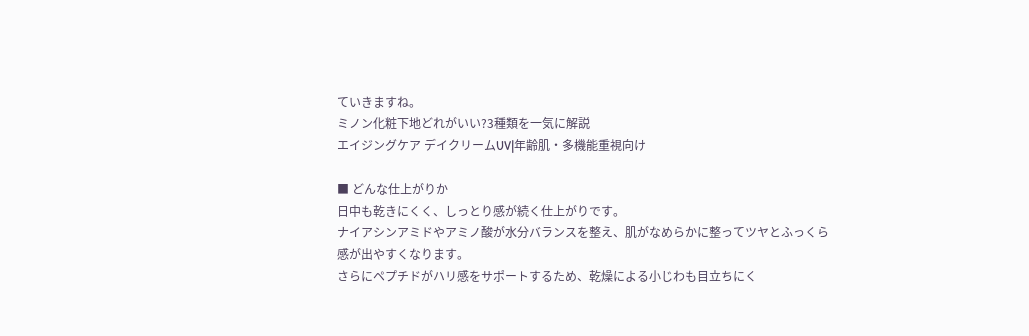ていきますね。
ミノン化粧下地どれがいい?3種類を一気に解説
エイジングケア デイクリームUV|年齢肌・多機能重視向け

■ どんな仕上がりか
日中も乾きにくく、しっとり感が続く仕上がりです。
ナイアシンアミドやアミノ酸が水分バランスを整え、肌がなめらかに整ってツヤとふっくら感が出やすくなります。
さらにペプチドがハリ感をサポートするため、乾燥による小じわも目立ちにく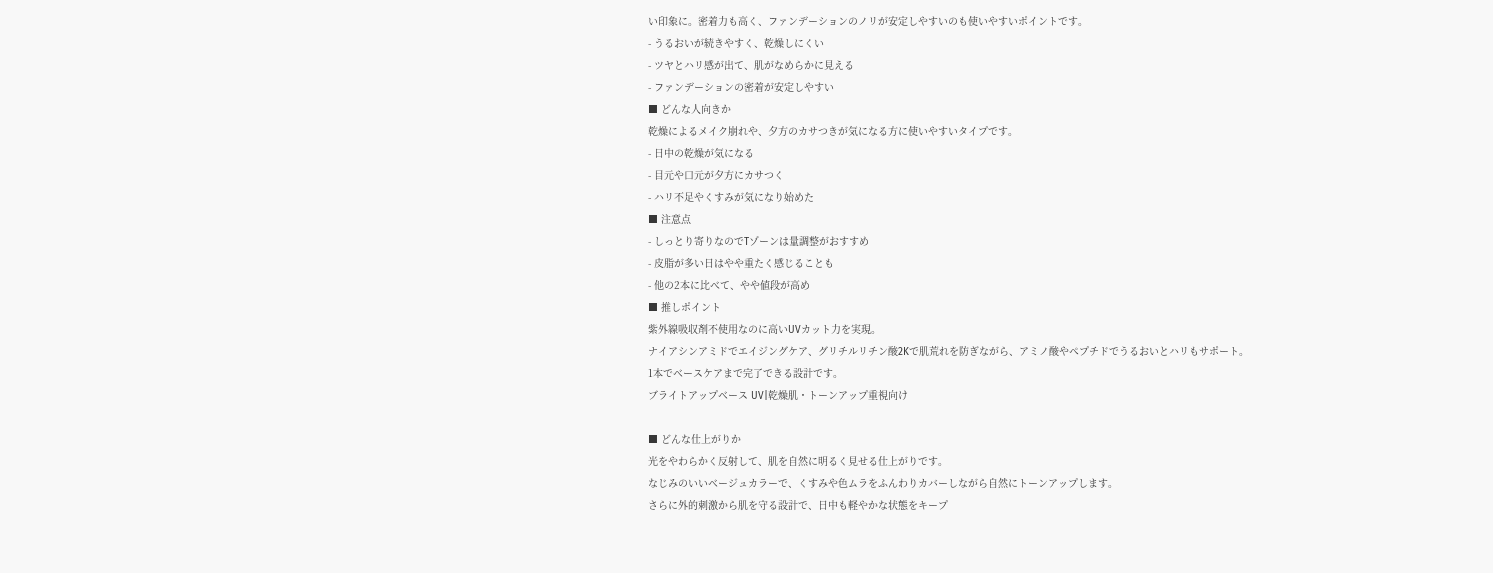い印象に。密着力も高く、ファンデーションのノリが安定しやすいのも使いやすいポイントです。
- うるおいが続きやすく、乾燥しにくい
- ツヤとハリ感が出て、肌がなめらかに見える
- ファンデーションの密着が安定しやすい
■ どんな人向きか
乾燥によるメイク崩れや、夕方のカサつきが気になる方に使いやすいタイプです。
- 日中の乾燥が気になる
- 目元や口元が夕方にカサつく
- ハリ不足やくすみが気になり始めた
■ 注意点
- しっとり寄りなのでTゾーンは量調整がおすすめ
- 皮脂が多い日はやや重たく感じることも
- 他の2本に比べて、やや値段が高め
■ 推しポイント
紫外線吸収剤不使用なのに高いUVカット力を実現。
ナイアシンアミドでエイジングケア、グリチルリチン酸2Kで肌荒れを防ぎながら、アミノ酸やペプチドでうるおいとハリもサポート。
1本でベースケアまで完了できる設計です。
ブライトアップベース UV|乾燥肌・トーンアップ重視向け

■ どんな仕上がりか
光をやわらかく反射して、肌を自然に明るく見せる仕上がりです。
なじみのいいベージュカラーで、くすみや色ムラをふんわりカバーしながら自然にトーンアップします。
さらに外的刺激から肌を守る設計で、日中も軽やかな状態をキープ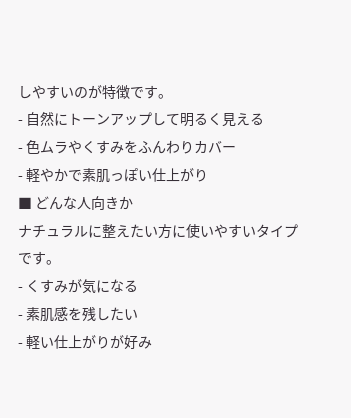しやすいのが特徴です。
- 自然にトーンアップして明るく見える
- 色ムラやくすみをふんわりカバー
- 軽やかで素肌っぽい仕上がり
■ どんな人向きか
ナチュラルに整えたい方に使いやすいタイプです。
- くすみが気になる
- 素肌感を残したい
- 軽い仕上がりが好み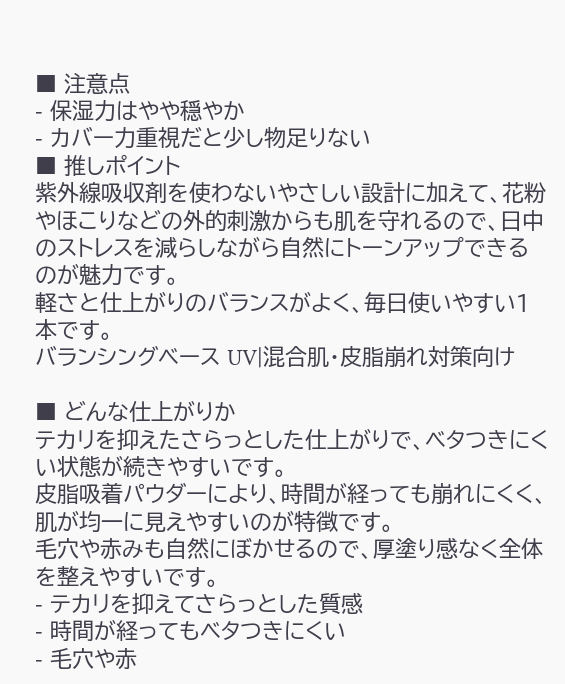■ 注意点
- 保湿力はやや穏やか
- カバー力重視だと少し物足りない
■ 推しポイント
紫外線吸収剤を使わないやさしい設計に加えて、花粉やほこりなどの外的刺激からも肌を守れるので、日中のストレスを減らしながら自然にトーンアップできるのが魅力です。
軽さと仕上がりのバランスがよく、毎日使いやすい1本です。
バランシングベース UV|混合肌・皮脂崩れ対策向け

■ どんな仕上がりか
テカリを抑えたさらっとした仕上がりで、ベタつきにくい状態が続きやすいです。
皮脂吸着パウダーにより、時間が経っても崩れにくく、肌が均一に見えやすいのが特徴です。
毛穴や赤みも自然にぼかせるので、厚塗り感なく全体を整えやすいです。
- テカリを抑えてさらっとした質感
- 時間が経ってもベタつきにくい
- 毛穴や赤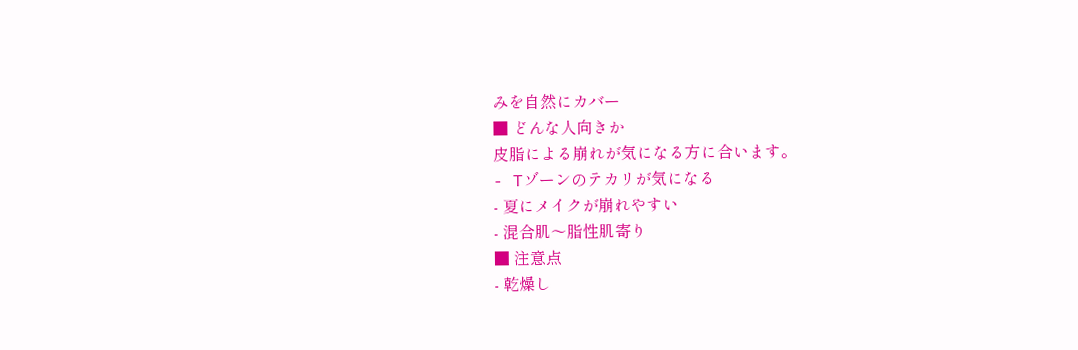みを自然にカバー
■ どんな人向きか
皮脂による崩れが気になる方に合います。
- Tゾーンのテカリが気になる
- 夏にメイクが崩れやすい
- 混合肌〜脂性肌寄り
■ 注意点
- 乾燥し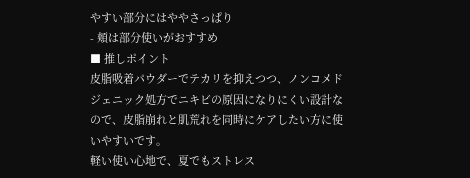やすい部分にはややさっぱり
- 頬は部分使いがおすすめ
■ 推しポイント
皮脂吸着パウダーでテカリを抑えつつ、ノンコメドジェニック処方でニキビの原因になりにくい設計なので、皮脂崩れと肌荒れを同時にケアしたい方に使いやすいです。
軽い使い心地で、夏でもストレス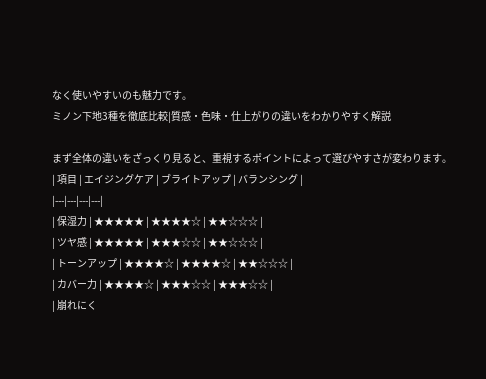なく使いやすいのも魅力です。
ミノン下地3種を徹底比較|質感・色味・仕上がりの違いをわかりやすく解説

まず全体の違いをざっくり見ると、重視するポイントによって選びやすさが変わります。
| 項目 | エイジングケア | ブライトアップ | バランシング |
|---|---|---|---|
| 保湿力 | ★★★★★ | ★★★★☆ | ★★☆☆☆ |
| ツヤ感 | ★★★★★ | ★★★☆☆ | ★★☆☆☆ |
| トーンアップ | ★★★★☆ | ★★★★☆ | ★★☆☆☆ |
| カバー力 | ★★★★☆ | ★★★☆☆ | ★★★☆☆ |
| 崩れにく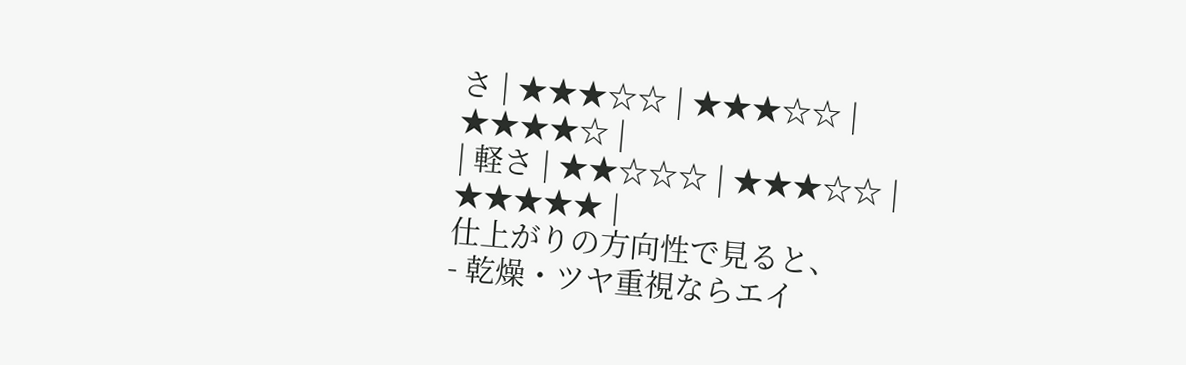さ | ★★★☆☆ | ★★★☆☆ | ★★★★☆ |
| 軽さ | ★★☆☆☆ | ★★★☆☆ | ★★★★★ |
仕上がりの方向性で見ると、
- 乾燥・ツヤ重視ならエイ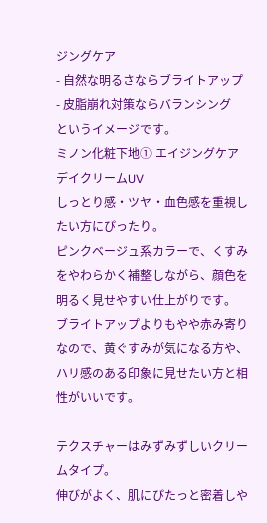ジングケア
- 自然な明るさならブライトアップ
- 皮脂崩れ対策ならバランシング
というイメージです。
ミノン化粧下地① エイジングケア デイクリームUV
しっとり感・ツヤ・血色感を重視したい方にぴったり。
ピンクベージュ系カラーで、くすみをやわらかく補整しながら、顔色を明るく見せやすい仕上がりです。
ブライトアップよりもやや赤み寄りなので、黄ぐすみが気になる方や、ハリ感のある印象に見せたい方と相性がいいです。

テクスチャーはみずみずしいクリームタイプ。
伸びがよく、肌にぴたっと密着しや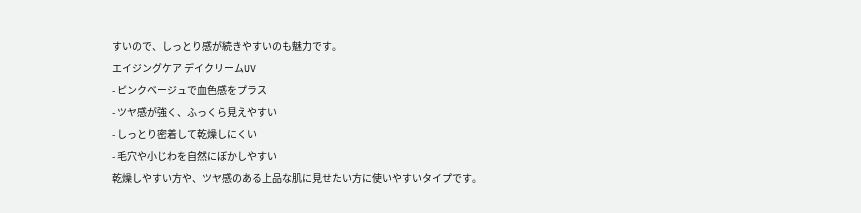すいので、しっとり感が続きやすいのも魅力です。
エイジングケア デイクリームUV
- ピンクベージュで血色感をプラス
- ツヤ感が強く、ふっくら見えやすい
- しっとり密着して乾燥しにくい
- 毛穴や小じわを自然にぼかしやすい
乾燥しやすい方や、ツヤ感のある上品な肌に見せたい方に使いやすいタイプです。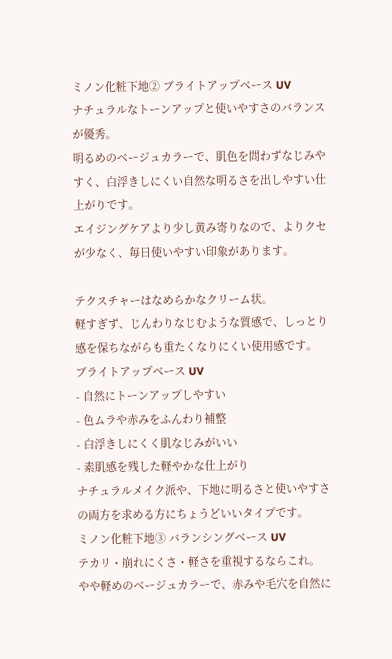ミノン化粧下地② ブライトアップベース UV
ナチュラルなトーンアップと使いやすさのバランスが優秀。
明るめのベージュカラーで、肌色を問わずなじみやすく、白浮きしにくい自然な明るさを出しやすい仕上がりです。
エイジングケアより少し黄み寄りなので、よりクセが少なく、毎日使いやすい印象があります。

テクスチャーはなめらかなクリーム状。
軽すぎず、じんわりなじむような質感で、しっとり感を保ちながらも重たくなりにくい使用感です。
ブライトアップベース UV
- 自然にトーンアップしやすい
- 色ムラや赤みをふんわり補整
- 白浮きしにくく肌なじみがいい
- 素肌感を残した軽やかな仕上がり
ナチュラルメイク派や、下地に明るさと使いやすさの両方を求める方にちょうどいいタイプです。
ミノン化粧下地③ バランシングベース UV
テカリ・崩れにくさ・軽さを重視するならこれ。
やや軽めのベージュカラーで、赤みや毛穴を自然に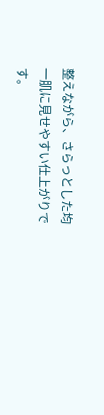整えながら、さらっとした均一肌に見せやすい仕上がりです。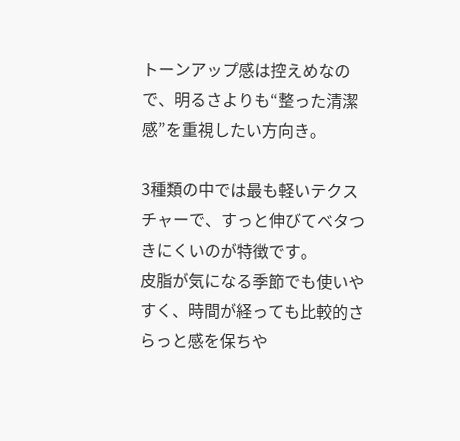トーンアップ感は控えめなので、明るさよりも“整った清潔感”を重視したい方向き。

3種類の中では最も軽いテクスチャーで、すっと伸びてベタつきにくいのが特徴です。
皮脂が気になる季節でも使いやすく、時間が経っても比較的さらっと感を保ちや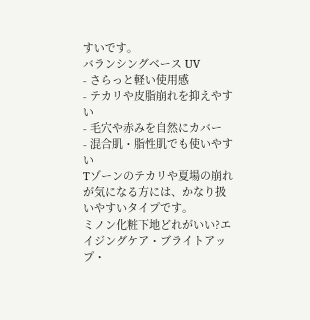すいです。
バランシングベース UV
- さらっと軽い使用感
- テカリや皮脂崩れを抑えやすい
- 毛穴や赤みを自然にカバー
- 混合肌・脂性肌でも使いやすい
Tゾーンのテカリや夏場の崩れが気になる方には、かなり扱いやすいタイプです。
ミノン化粧下地どれがいい?エイジングケア・ブライトアップ・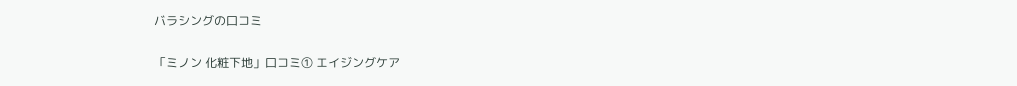バラシングの口コミ

「ミノン 化粧下地」口コミ① エイジングケア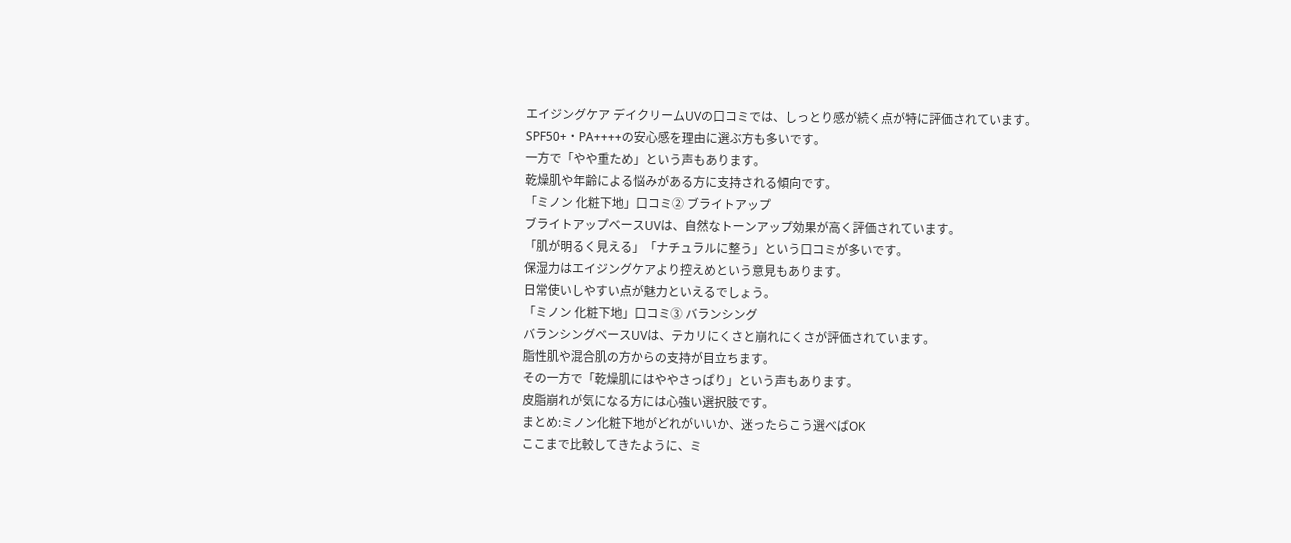エイジングケア デイクリームUVの口コミでは、しっとり感が続く点が特に評価されています。
SPF50+・PA++++の安心感を理由に選ぶ方も多いです。
一方で「やや重ため」という声もあります。
乾燥肌や年齢による悩みがある方に支持される傾向です。
「ミノン 化粧下地」口コミ② ブライトアップ
ブライトアップベースUVは、自然なトーンアップ効果が高く評価されています。
「肌が明るく見える」「ナチュラルに整う」という口コミが多いです。
保湿力はエイジングケアより控えめという意見もあります。
日常使いしやすい点が魅力といえるでしょう。
「ミノン 化粧下地」口コミ③ バランシング
バランシングベースUVは、テカリにくさと崩れにくさが評価されています。
脂性肌や混合肌の方からの支持が目立ちます。
その一方で「乾燥肌にはややさっぱり」という声もあります。
皮脂崩れが気になる方には心強い選択肢です。
まとめ:ミノン化粧下地がどれがいいか、迷ったらこう選べばOK
ここまで比較してきたように、ミ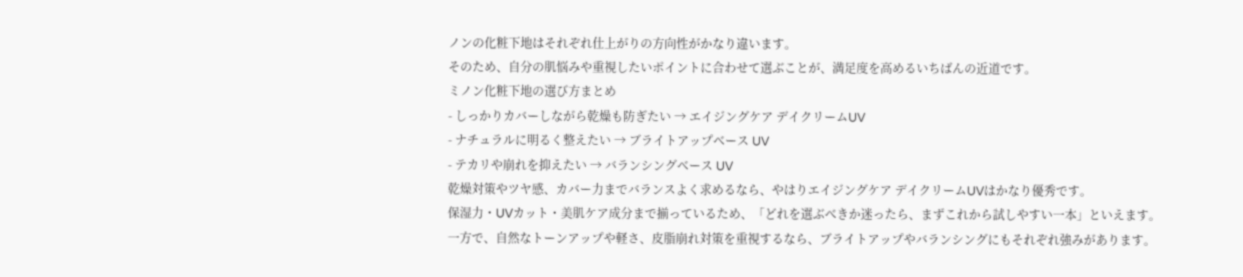ノンの化粧下地はそれぞれ仕上がりの方向性がかなり違います。
そのため、自分の肌悩みや重視したいポイントに合わせて選ぶことが、満足度を高めるいちばんの近道です。
ミノン化粧下地の選び方まとめ
- しっかりカバーしながら乾燥も防ぎたい → エイジングケア デイクリームUV
- ナチュラルに明るく整えたい → ブライトアップベース UV
- テカリや崩れを抑えたい → バランシングベース UV
乾燥対策やツヤ感、カバー力までバランスよく求めるなら、やはりエイジングケア デイクリームUVはかなり優秀です。
保湿力・UVカット・美肌ケア成分まで揃っているため、「どれを選ぶべきか迷ったら、まずこれから試しやすい一本」といえます。
一方で、自然なトーンアップや軽さ、皮脂崩れ対策を重視するなら、ブライトアップやバランシングにもそれぞれ強みがあります。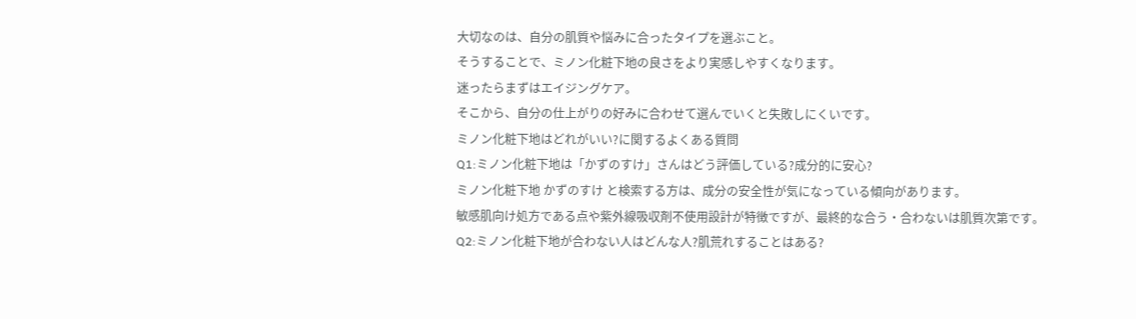大切なのは、自分の肌質や悩みに合ったタイプを選ぶこと。
そうすることで、ミノン化粧下地の良さをより実感しやすくなります。
迷ったらまずはエイジングケア。
そこから、自分の仕上がりの好みに合わせて選んでいくと失敗しにくいです。
ミノン化粧下地はどれがいい?に関するよくある質問
Q1:ミノン化粧下地は「かずのすけ」さんはどう評価している?成分的に安心?
ミノン化粧下地 かずのすけ と検索する方は、成分の安全性が気になっている傾向があります。
敏感肌向け処方である点や紫外線吸収剤不使用設計が特徴ですが、最終的な合う・合わないは肌質次第です。
Q2:ミノン化粧下地が合わない人はどんな人?肌荒れすることはある?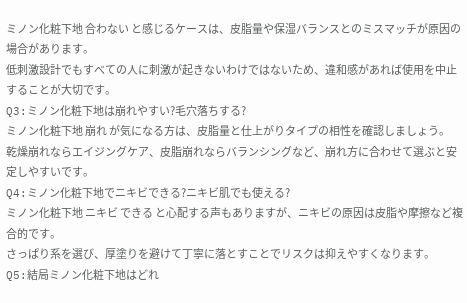ミノン化粧下地 合わない と感じるケースは、皮脂量や保湿バランスとのミスマッチが原因の場合があります。
低刺激設計でもすべての人に刺激が起きないわけではないため、違和感があれば使用を中止することが大切です。
Q3:ミノン化粧下地は崩れやすい?毛穴落ちする?
ミノン化粧下地 崩れ が気になる方は、皮脂量と仕上がりタイプの相性を確認しましょう。
乾燥崩れならエイジングケア、皮脂崩れならバランシングなど、崩れ方に合わせて選ぶと安定しやすいです。
Q4:ミノン化粧下地でニキビできる?ニキビ肌でも使える?
ミノン化粧下地 ニキビ できる と心配する声もありますが、ニキビの原因は皮脂や摩擦など複合的です。
さっぱり系を選び、厚塗りを避けて丁寧に落とすことでリスクは抑えやすくなります。
Q5:結局ミノン化粧下地はどれ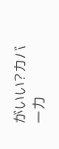がいい?カバー力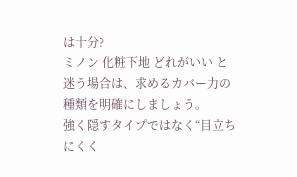は十分?
ミノン 化粧下地 どれがいい と迷う場合は、求めるカバー力の種類を明確にしましょう。
強く隠すタイプではなく“目立ちにくく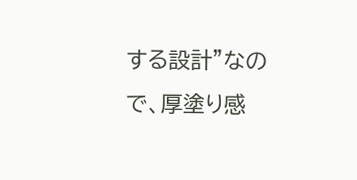する設計”なので、厚塗り感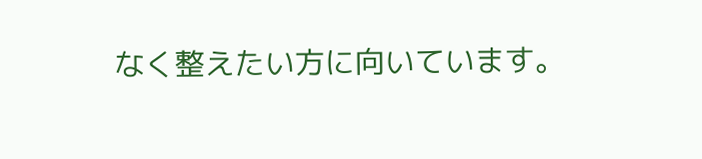なく整えたい方に向いています。